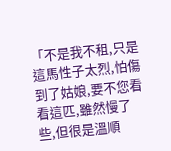「不是我不租,只是這馬性子太烈,怕傷到了姑娘,要不您看看這匹,雖然慢了些,但很是溫順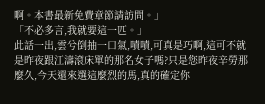啊。本書最新免費章節請訪問。」
「不必多言,我就要這一匹。」
此話一出,雲兮倒抽一口氣,嘖嘖,可真是巧啊,這可不就是昨夜跟江濤滾床單的那名女子嗎?只是您昨夜辛勞那麼久,今天還來選這麼烈的馬,真的確定你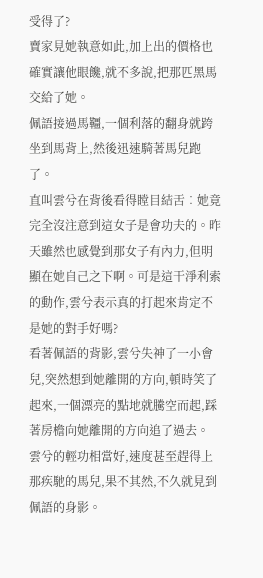受得了?
賣家見她執意如此,加上出的價格也確實讓他眼饞,就不多說,把那匹黑馬交給了她。
佩語接過馬韁,一個利落的翻身就跨坐到馬背上,然後迅速騎著馬兒跑了。
直叫雲兮在背後看得瞠目結舌︰她竟完全沒注意到這女子是會功夫的。昨天雖然也感覺到那女子有內力,但明顯在她自己之下啊。可是這干淨利索的動作,雲兮表示真的打起來肯定不是她的對手好嗎?
看著佩語的背影,雲兮失神了一小會兒,突然想到她離開的方向,頓時笑了起來,一個漂亮的點地就騰空而起,踩著房檐向她離開的方向追了過去。
雲兮的輕功相當好,速度甚至趕得上那疾馳的馬兒,果不其然,不久就見到佩語的身影。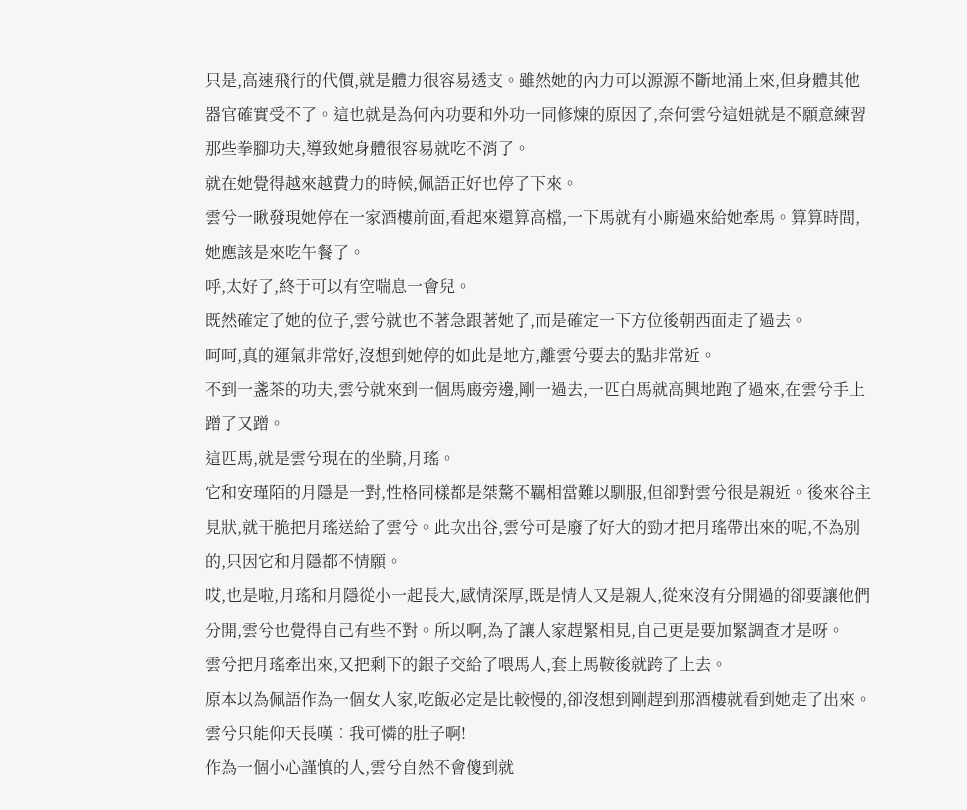只是,高速飛行的代價,就是體力很容易透支。雖然她的內力可以源源不斷地涌上來,但身體其他器官確實受不了。這也就是為何內功要和外功一同修煉的原因了,奈何雲兮這妞就是不願意練習那些拳腳功夫,導致她身體很容易就吃不消了。
就在她覺得越來越費力的時候,佩語正好也停了下來。
雲兮一瞅發現她停在一家酒樓前面,看起來還算高檔,一下馬就有小廝過來給她牽馬。算算時間,她應該是來吃午餐了。
呼,太好了,終于可以有空喘息一會兒。
既然確定了她的位子,雲兮就也不著急跟著她了,而是確定一下方位後朝西面走了過去。
呵呵,真的運氣非常好,沒想到她停的如此是地方,離雲兮要去的點非常近。
不到一盞茶的功夫,雲兮就來到一個馬廄旁邊,剛一過去,一匹白馬就高興地跑了過來,在雲兮手上蹭了又蹭。
這匹馬,就是雲兮現在的坐騎,月瑤。
它和安瑾陌的月隱是一對,性格同樣都是桀驁不羈相當難以馴服,但卻對雲兮很是親近。後來谷主見狀,就干脆把月瑤送給了雲兮。此次出谷,雲兮可是廢了好大的勁才把月瑤帶出來的呢,不為別的,只因它和月隱都不情願。
哎,也是啦,月瑤和月隱從小一起長大,感情深厚,既是情人又是親人,從來沒有分開過的卻要讓他們分開,雲兮也覺得自己有些不對。所以啊,為了讓人家趕緊相見,自己更是要加緊調查才是呀。
雲兮把月瑤牽出來,又把剩下的銀子交給了喂馬人,套上馬鞍後就跨了上去。
原本以為佩語作為一個女人家,吃飯必定是比較慢的,卻沒想到剛趕到那酒樓就看到她走了出來。
雲兮只能仰天長嘆︰我可憐的肚子啊!
作為一個小心謹慎的人,雲兮自然不會傻到就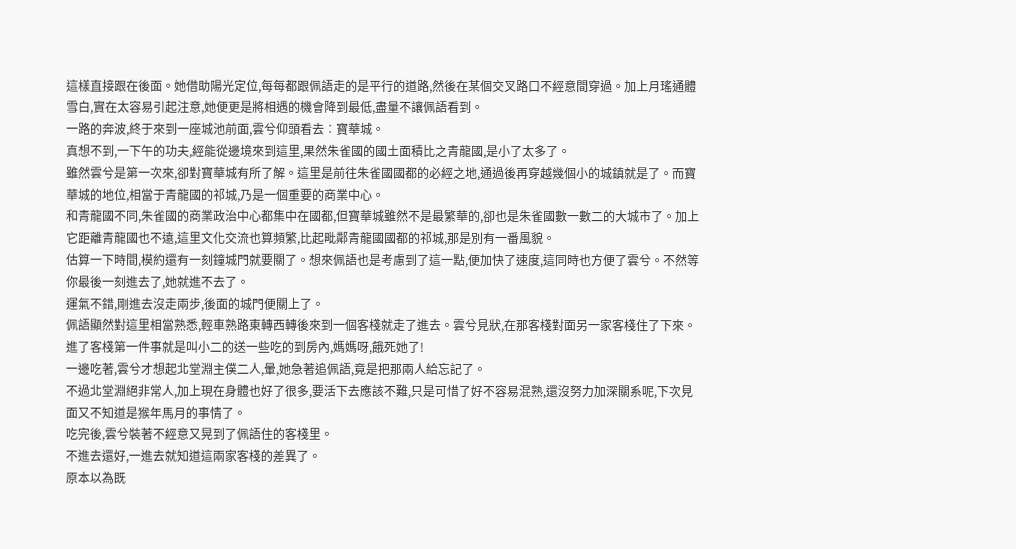這樣直接跟在後面。她借助陽光定位,每每都跟佩語走的是平行的道路,然後在某個交叉路口不經意間穿過。加上月瑤通體雪白,實在太容易引起注意,她便更是將相遇的機會降到最低,盡量不讓佩語看到。
一路的奔波,終于來到一座城池前面,雲兮仰頭看去︰寶華城。
真想不到,一下午的功夫,經能從邊境來到這里,果然朱雀國的國土面積比之青龍國,是小了太多了。
雖然雲兮是第一次來,卻對寶華城有所了解。這里是前往朱雀國國都的必經之地,通過後再穿越幾個小的城鎮就是了。而寶華城的地位,相當于青龍國的祁城,乃是一個重要的商業中心。
和青龍國不同,朱雀國的商業政治中心都集中在國都,但寶華城雖然不是最繁華的,卻也是朱雀國數一數二的大城市了。加上它距離青龍國也不遠,這里文化交流也算頻繁,比起毗鄰青龍國國都的祁城,那是別有一番風貌。
估算一下時間,模約還有一刻鐘城門就要關了。想來佩語也是考慮到了這一點,便加快了速度,這同時也方便了雲兮。不然等你最後一刻進去了,她就進不去了。
運氣不錯,剛進去沒走兩步,後面的城門便關上了。
佩語顯然對這里相當熟悉,輕車熟路東轉西轉後來到一個客棧就走了進去。雲兮見狀,在那客棧對面另一家客棧住了下來。
進了客棧第一件事就是叫小二的送一些吃的到房內,媽媽呀,餓死她了!
一邊吃著,雲兮才想起北堂淵主僕二人,暈,她急著追佩語,竟是把那兩人給忘記了。
不過北堂淵絕非常人,加上現在身體也好了很多,要活下去應該不難,只是可惜了好不容易混熟,還沒努力加深關系呢,下次見面又不知道是猴年馬月的事情了。
吃完後,雲兮裝著不經意又晃到了佩語住的客棧里。
不進去還好,一進去就知道這兩家客棧的差異了。
原本以為既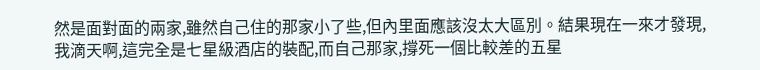然是面對面的兩家,雖然自己住的那家小了些,但內里面應該沒太大區別。結果現在一來才發現,我滴天啊,這完全是七星級酒店的裝配,而自己那家,撐死一個比較差的五星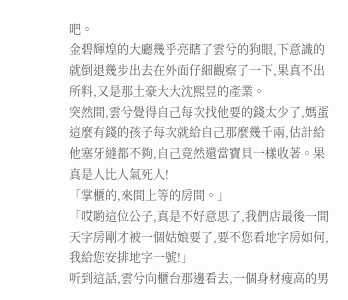吧。
金碧輝煌的大廳幾乎亮瞎了雲兮的狗眼,下意識的就倒退幾步出去在外面仔細觀察了一下,果真不出所料,又是那土豪大大沈熙昱的產業。
突然間,雲兮覺得自己每次找他要的錢太少了,媽蛋這麼有錢的孩子每次就給自己那麼幾千兩,估計給他塞牙縫都不夠,自己竟然還當寶貝一樣收著。果真是人比人氣死人!
「掌櫃的,來間上等的房間。」
「哎喲這位公子,真是不好意思了,我們店最後一間天字房剛才被一個姑娘要了,要不您看地字房如何,我給您安排地字一號!」
听到這話,雲兮向櫃台那邊看去,一個身材瘦高的男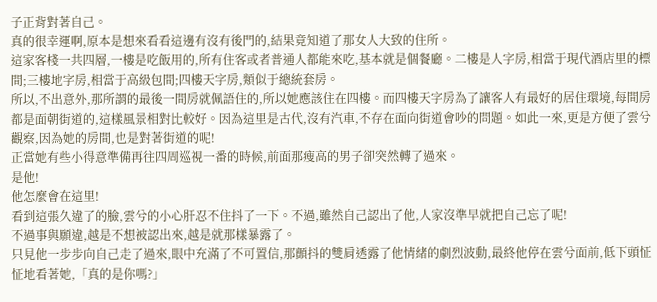子正背對著自己。
真的很幸運啊,原本是想來看看這邊有沒有後門的,結果竟知道了那女人大致的住所。
這家客棧一共四層,一樓是吃飯用的,所有住客或者普通人都能來吃,基本就是個餐廳。二樓是人字房,相當于現代酒店里的標間;三樓地字房,相當于高級包間;四樓天字房,類似于總統套房。
所以,不出意外,那所謂的最後一間房就佩語住的,所以她應該住在四樓。而四樓天字房為了讓客人有最好的居住環境,每間房都是面朝街道的,這樣風景相對比較好。因為這里是古代,沒有汽車,不存在面向街道會吵的問題。如此一來,更是方便了雲兮觀察,因為她的房間,也是對著街道的呢!
正當她有些小得意準備再往四周巡視一番的時候,前面那瘦高的男子卻突然轉了過來。
是他!
他怎麼會在這里!
看到這張久違了的臉,雲兮的小心肝忍不住抖了一下。不過,雖然自己認出了他,人家沒準早就把自己忘了呢!
不過事與願違,越是不想被認出來,越是就那樣暴露了。
只見他一步步向自己走了過來,眼中充滿了不可置信,那顫抖的雙肩透露了他情緒的劇烈波動,最終他停在雲兮面前,低下頭怔怔地看著她,「真的是你嗎?」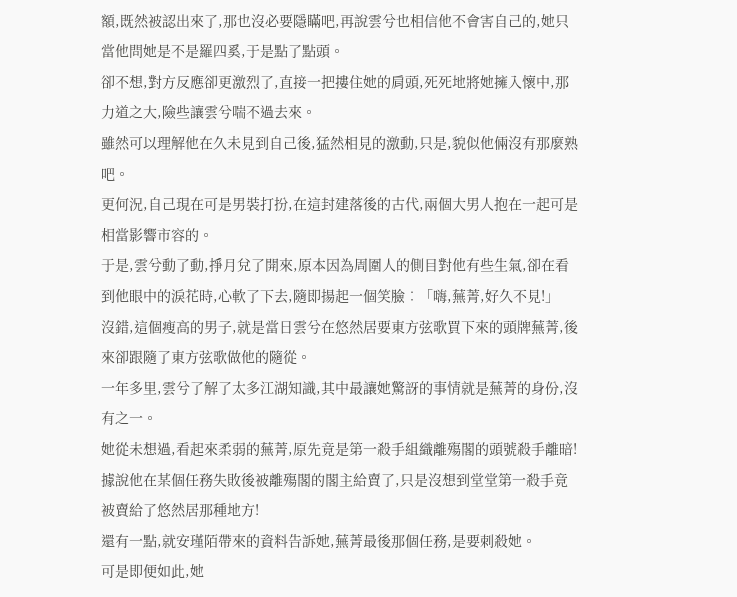額,既然被認出來了,那也沒必要隱瞞吧,再說雲兮也相信他不會害自己的,她只當他問她是不是羅四奚,于是點了點頭。
卻不想,對方反應卻更激烈了,直接一把摟住她的肩頭,死死地將她擁入懷中,那力道之大,險些讓雲兮喘不過去來。
雖然可以理解他在久未見到自己後,猛然相見的激動,只是,貌似他倆沒有那麼熟吧。
更何況,自己現在可是男裝打扮,在這封建落後的古代,兩個大男人抱在一起可是相當影響市容的。
于是,雲兮動了動,掙月兌了開來,原本因為周圍人的側目對他有些生氣,卻在看到他眼中的淚花時,心軟了下去,隨即揚起一個笑臉︰「嗨,蕪菁,好久不見!」
沒錯,這個瘦高的男子,就是當日雲兮在悠然居要東方弦歌買下來的頭牌蕪菁,後來卻跟隨了東方弦歌做他的隨從。
一年多里,雲兮了解了太多江湖知識,其中最讓她驚訝的事情就是蕪菁的身份,沒有之一。
她從未想過,看起來柔弱的蕪菁,原先竟是第一殺手組織離殤閣的頭號殺手離暗!據說他在某個任務失敗後被離殤閣的閣主給賣了,只是沒想到堂堂第一殺手竟被賣給了悠然居那種地方!
還有一點,就安瑾陌帶來的資料告訴她,蕪菁最後那個任務,是要刺殺她。
可是即便如此,她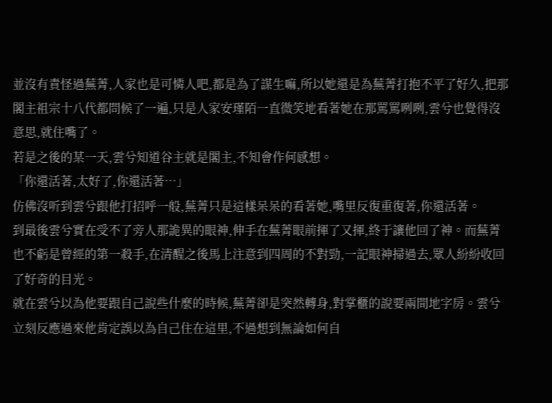並沒有責怪過蕪菁,人家也是可憐人吧,都是為了謀生嘛,所以她還是為蕪菁打抱不平了好久,把那閣主祖宗十八代都問候了一遍,只是人家安瑾陌一直微笑地看著她在那罵罵咧咧,雲兮也覺得沒意思,就住嘴了。
若是之後的某一天,雲兮知道谷主就是閣主,不知會作何感想。
「你還活著,太好了,你還活著…」
仿佛沒听到雲兮跟他打招呼一般,蕪菁只是這樣呆呆的看著她,嘴里反復重復著,你還活著。
到最後雲兮實在受不了旁人那詭異的眼神,伸手在蕪菁眼前揮了又揮,終于讓他回了神。而蕪菁也不虧是曾經的第一殺手,在清醒之後馬上注意到四周的不對勁,一記眼神掃過去,眾人紛紛收回了好奇的目光。
就在雲兮以為他要跟自己說些什麼的時候,蕪菁卻是突然轉身,對掌櫃的說要兩間地字房。雲兮立刻反應過來他肯定誤以為自己住在這里,不過想到無論如何自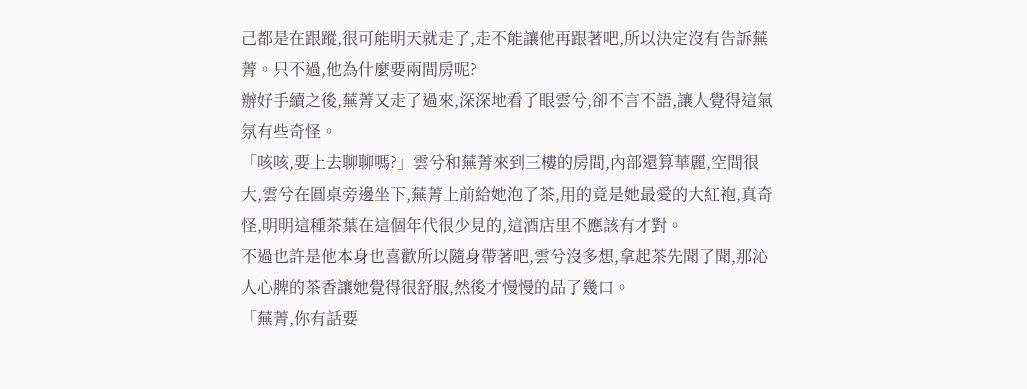己都是在跟蹤,很可能明天就走了,走不能讓他再跟著吧,所以決定沒有告訴蕪菁。只不過,他為什麼要兩間房呢?
辦好手續之後,蕪菁又走了過來,深深地看了眼雲兮,卻不言不語,讓人覺得這氣氛有些奇怪。
「咳咳,要上去聊聊嗎?」雲兮和蕪菁來到三樓的房間,內部還算華麗,空間很大,雲兮在圓桌旁邊坐下,蕪菁上前給她泡了茶,用的竟是她最愛的大紅袍,真奇怪,明明這種茶葉在這個年代很少見的,這酒店里不應該有才對。
不過也許是他本身也喜歡所以隨身帶著吧,雲兮沒多想,拿起茶先聞了聞,那沁人心脾的茶香讓她覺得很舒服,然後才慢慢的品了幾口。
「蕪菁,你有話要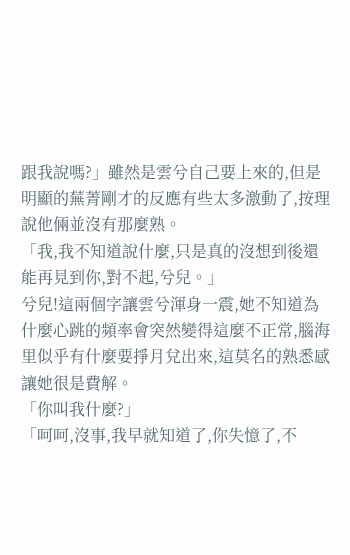跟我說嗎?」雖然是雲兮自己要上來的,但是明顯的蕪菁剛才的反應有些太多激動了,按理說他倆並沒有那麼熟。
「我,我不知道說什麼,只是真的沒想到後還能再見到你,對不起,兮兒。」
兮兒!這兩個字讓雲兮渾身一震,她不知道為什麼心跳的頻率會突然變得這麼不正常,腦海里似乎有什麼要掙月兌出來,這莫名的熟悉感讓她很是費解。
「你叫我什麼?」
「呵呵,沒事,我早就知道了,你失憶了,不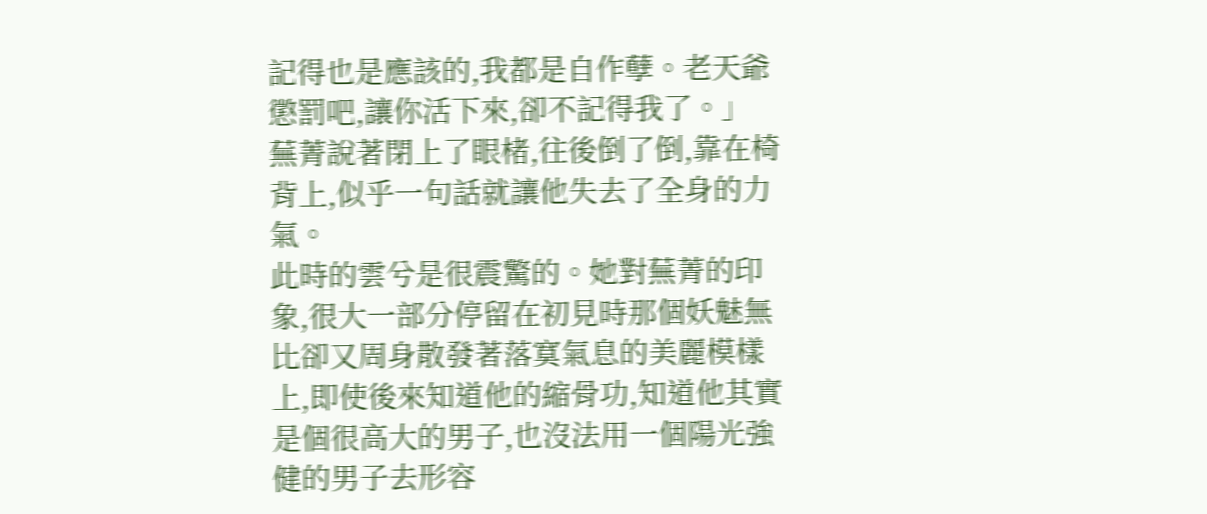記得也是應該的,我都是自作孽。老天爺懲罰吧,讓你活下來,卻不記得我了。」
蕪菁說著閉上了眼楮,往後倒了倒,靠在椅背上,似乎一句話就讓他失去了全身的力氣。
此時的雲兮是很震驚的。她對蕪菁的印象,很大一部分停留在初見時那個妖魅無比卻又周身散發著落寞氣息的美麗模樣上,即使後來知道他的縮骨功,知道他其實是個很高大的男子,也沒法用一個陽光強健的男子去形容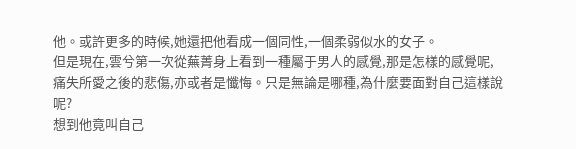他。或許更多的時候,她還把他看成一個同性,一個柔弱似水的女子。
但是現在,雲兮第一次從蕪菁身上看到一種屬于男人的感覺,那是怎樣的感覺呢,痛失所愛之後的悲傷,亦或者是懺悔。只是無論是哪種,為什麼要面對自己這樣說呢?
想到他竟叫自己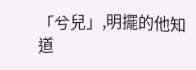「兮兒」,明擺的他知道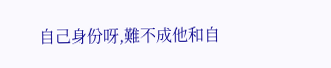自己身份呀,難不成他和自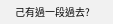己有過一段過去?